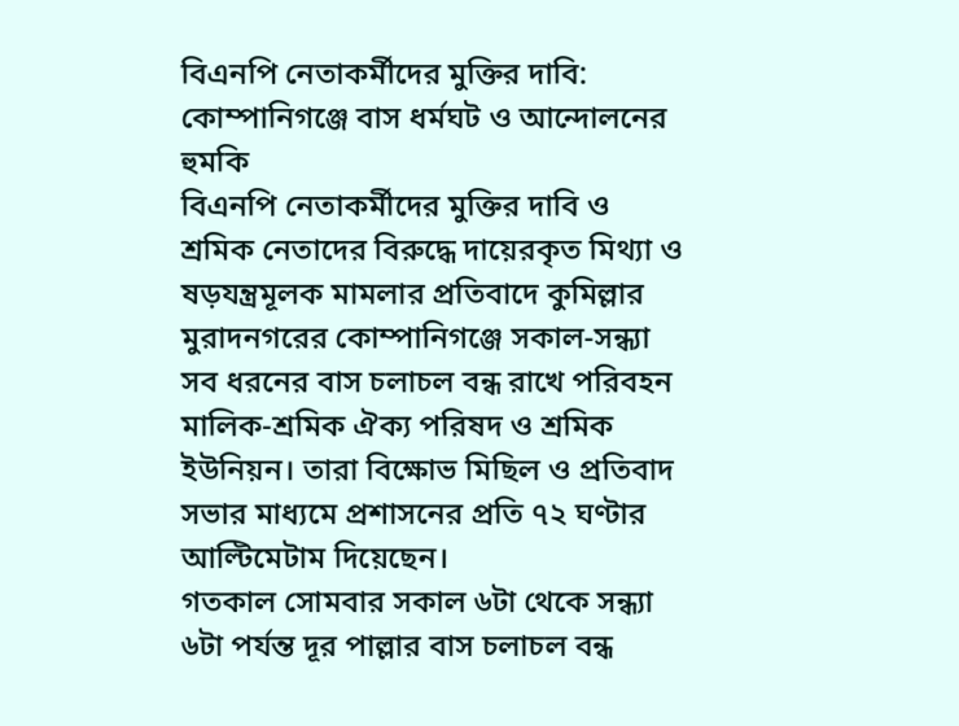বিএনপি নেতাকর্মীদের মুক্তির দাবি: কোম্পানিগঞ্জে বাস ধর্মঘট ও আন্দোলনের হুমকি
বিএনপি নেতাকর্মীদের মুক্তির দাবি ও শ্রমিক নেতাদের বিরুদ্ধে দায়েরকৃত মিথ্যা ও ষড়যন্ত্রমূলক মামলার প্রতিবাদে কুমিল্লার মুরাদনগরের কোম্পানিগঞ্জে সকাল-সন্ধ্যা সব ধরনের বাস চলাচল বন্ধ রাখে পরিবহন মালিক-শ্রমিক ঐক্য পরিষদ ও শ্রমিক ইউনিয়ন। তারা বিক্ষোভ মিছিল ও প্রতিবাদ সভার মাধ্যমে প্রশাসনের প্রতি ৭২ ঘণ্টার আল্টিমেটাম দিয়েছেন।
গতকাল সোমবার সকাল ৬টা থেকে সন্ধ্যা ৬টা পর্যন্ত দূর পাল্লার বাস চলাচল বন্ধ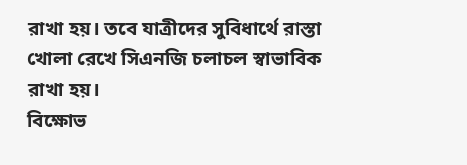রাখা হয়। তবে যাত্রীদের সুবিধার্থে রাস্তা খোলা রেখে সিএনজি চলাচল স্বাভাবিক রাখা হয়।
বিক্ষোভ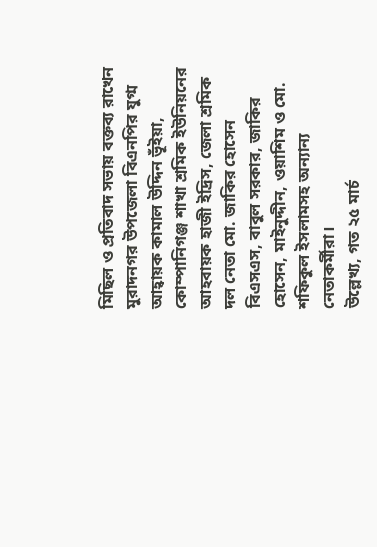মিছিল ও প্রতিবাদ সভায় বক্তব্য রাখেন মুরাদনগর উপজেলা বিএনপির যুগ্ম আহ্বায়ক কামাল উদ্দিন ভূঁইয়া, কোম্পানিগঞ্জ শাখা শ্রমিক ইউনিয়নের আহবায়ক হাজী ইদ্রিস, জেলা শ্রমিক দল নেতা মো. জাকির হোসেন বিএসএস, বাবুল সরকার, জাকির হোসেন, মাইনুদ্দীন, ওয়াশিম ও মো. শফিকুল ইসলামসহ অন্যান্য নেতাকর্মীরা।
উল্লেখ্য, গত ২৫ মার্চ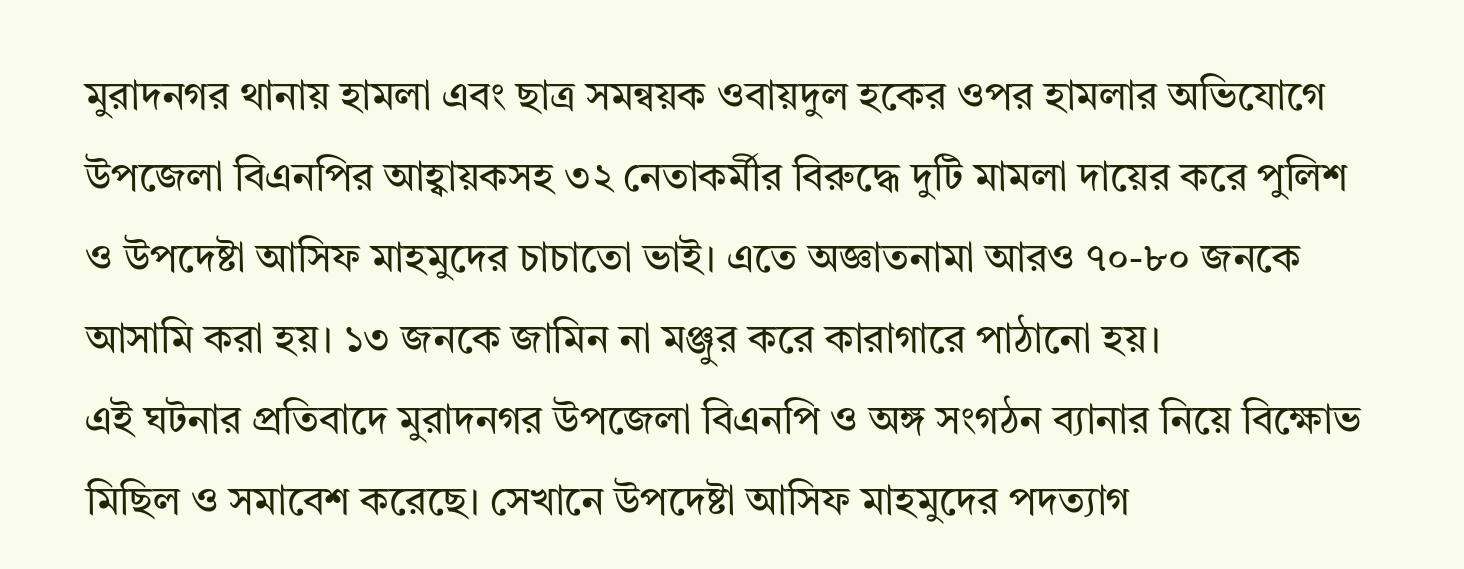মুরাদনগর থানায় হামলা এবং ছাত্র সমন্বয়ক ওবায়দুল হকের ওপর হামলার অভিযোগে উপজেলা বিএনপির আহ্বায়কসহ ৩২ নেতাকর্মীর বিরুদ্ধে দুটি মামলা দায়ের করে পুলিশ ও উপদেষ্টা আসিফ মাহমুদের চাচাতো ভাই। এতে অজ্ঞাতনামা আরও ৭০-৮০ জনকে আসামি করা হয়। ১৩ জনকে জামিন না মঞ্জুর করে কারাগারে পাঠানো হয়।
এই ঘটনার প্রতিবাদে মুরাদনগর উপজেলা বিএনপি ও অঙ্গ সংগঠন ব্যানার নিয়ে বিক্ষোভ মিছিল ও সমাবেশ করেছে। সেখানে উপদেষ্টা আসিফ মাহমুদের পদত্যাগ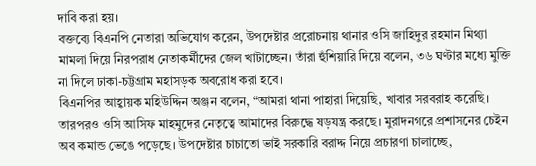দাবি করা হয়।
বক্তব্যে বিএনপি নেতারা অভিযোগ করেন, উপদেষ্টার প্ররোচনায় থানার ওসি জাহিদুর রহমান মিথ্যা মামলা দিয়ে নিরপরাধ নেতাকর্মীদের জেল খাটাচ্ছেন। তাঁরা হুঁশিয়ারি দিয়ে বলেন, ৩৬ ঘণ্টার মধ্যে মুক্তি না দিলে ঢাকা-চট্টগ্রাম মহাসড়ক অবরোধ করা হবে।
বিএনপির আহ্বায়ক মহিউদ্দিন অঞ্জন বলেন, “আমরা থানা পাহারা দিয়েছি, খাবার সরবরাহ করেছি। তারপরও ওসি আসিফ মাহমুদের নেতৃত্বে আমাদের বিরুদ্ধে ষড়যন্ত্র করছে। মুরাদনগরে প্রশাসনের চেইন অব কমান্ড ভেঙে পড়েছে। উপদেষ্টার চাচাতো ভাই সরকারি বরাদ্দ নিয়ে প্রচারণা চালাচ্ছে,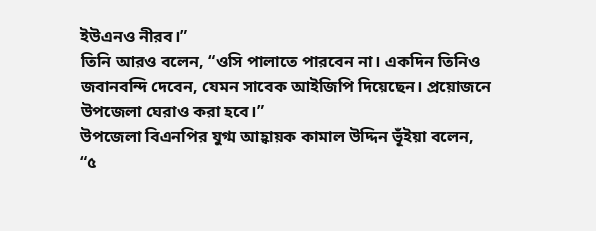ইউএনও নীরব।”
তিনি আরও বলেন, “ওসি পালাতে পারবেন না। একদিন তিনিও জবানবন্দি দেবেন, যেমন সাবেক আইজিপি দিয়েছেন। প্রয়োজনে উপজেলা ঘেরাও করা হবে।”
উপজেলা বিএনপির যুগ্ম আহ্বায়ক কামাল উদ্দিন ভূঁইয়া বলেন, “৫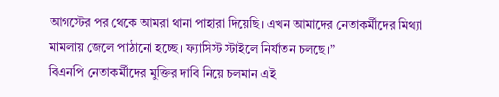আগস্টের পর থেকে আমরা থানা পাহারা দিয়েছি। এখন আমাদের নেতাকর্মীদের মিথ্যা মামলায় জেলে পাঠানো হচ্ছে। ফ্যাসিস্ট স্টাইলে নির্যাতন চলছে।”
বিএনপি নেতাকর্মীদের মুক্তির দাবি নিয়ে চলমান এই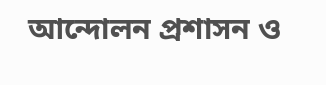আন্দোলন প্রশাসন ও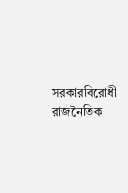সরকারবিরোধী রাজনৈতিক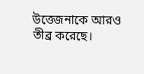উত্তেজনাকে আরও তীব্র করেছে।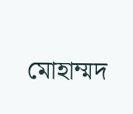মোহাম্মদ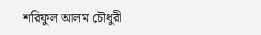শরিফুল আলম চৌধুরী